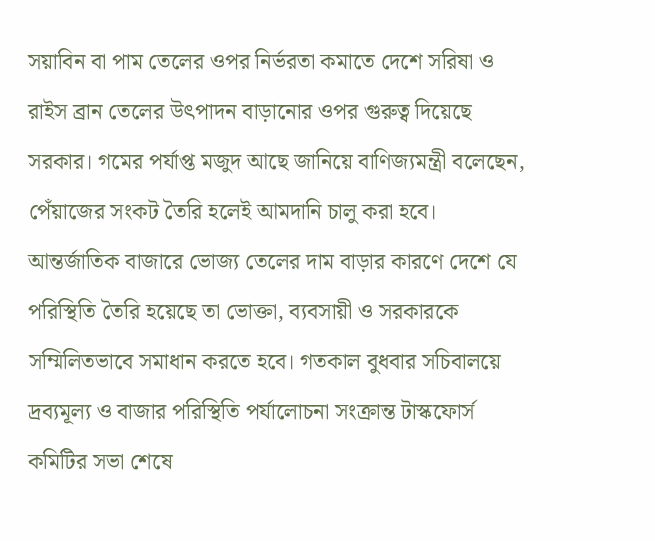সয়াবিন বা পাম তেলের ওপর নির্ভরতা কমাতে দেশে সরিষা ও রাইস ব্রান তেলের উৎপাদন বাড়ানোর ওপর গুরুত্ব দিয়েছে সরকার। গমের পর্যাপ্ত মজুদ আছে জানিয়ে বাণিজ্যমন্ত্রী বলেছেন, পেঁয়াজের সংকট তৈরি হলেই আমদানি চালু করা হবে। আন্তর্জাতিক বাজারে ভোজ্য তেলের দাম বাড়ার কারণে দেশে যে পরিস্থিতি তৈরি হয়েছে তা ভোক্তা, ব্যবসায়ী ও সরকারকে সম্মিলিতভাবে সমাধান করতে হবে। গতকাল বুধবার সচিবালয়ে দ্রব্যমূল্য ও বাজার পরিস্থিতি পর্যালোচনা সংক্রান্ত টাস্কফোর্স কমিটির সভা শেষে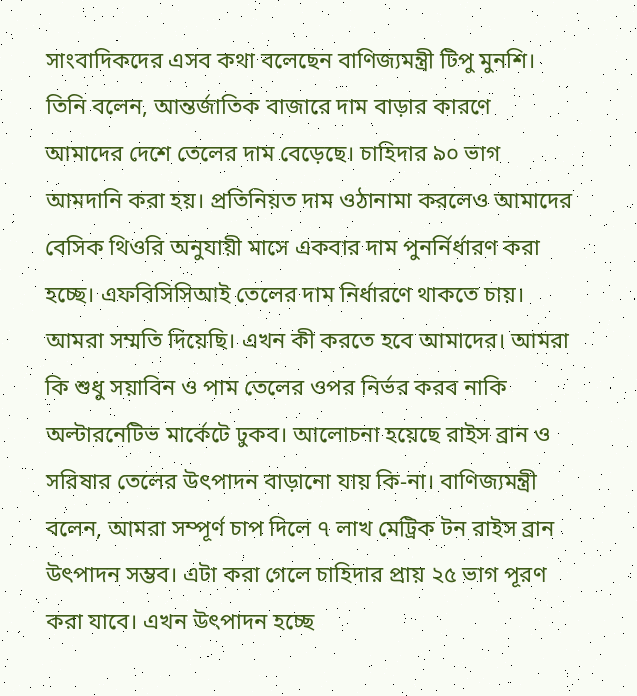সাংবাদিকদের এসব কথা বলেছেন বাণিজ্যমন্ত্রী টিপু মুনশি। তিনি বলেন, আন্তর্জাতিক বাজারে দাম বাড়ার কারণে আমাদের দেশে তেলের দাম বেড়েছে। চাহিদার ৯০ ভাগ আমদানি করা হয়। প্রতিনিয়ত দাম ওঠানামা করলেও আমাদের বেসিক থিওরি অনুযায়ী মাসে একবার দাম পুনর্নির্ধারণ করা হচ্ছে। এফবিসিসিআই তেলের দাম নির্ধারণে থাকতে চায়। আমরা সম্মতি দিয়েছি। এখন কী করতে হবে আমাদের। আমরা কি শুধু সয়াবিন ও পাম তেলের ওপর নির্ভর করব নাকি অল্টারনেটিভ মার্কেটে ঢুকব। আলোচনা হয়েছে রাইস ব্রান ও সরিষার তেলের উৎপাদন বাড়ানো যায় কি-না। বাণিজ্যমন্ত্রী বলেন, আমরা সম্পূর্ণ চাপ দিলে ৭ লাখ মেট্রিক টন রাইস ব্রান উৎপাদন সম্ভব। এটা করা গেলে চাহিদার প্রায় ২৫ ভাগ পূরণ করা যাবে। এখন উৎপাদন হচ্ছে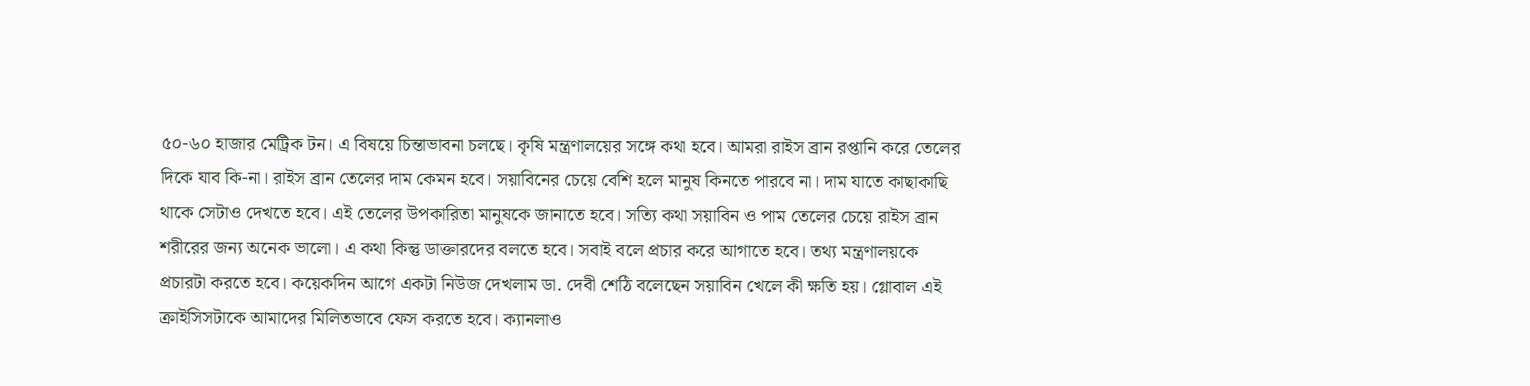৫০-৬০ হাজার মেট্রিক টন। এ বিষয়ে চিন্তাভাবনা চলছে। কৃষি মন্ত্রণালয়ের সঙ্গে কথা হবে। আমরা রাইস ব্রান রপ্তানি করে তেলের দিকে যাব কি-না। রাইস ব্রান তেলের দাম কেমন হবে। সয়াবিনের চেয়ে বেশি হলে মানুষ কিনতে পারবে না। দাম যাতে কাছাকাছি থাকে সেটাও দেখতে হবে। এই তেলের উপকারিতা মানুষকে জানাতে হবে। সত্যি কথা সয়াবিন ও পাম তেলের চেয়ে রাইস ব্রান শরীরের জন্য অনেক ভালো। এ কথা কিন্তু ডাক্তারদের বলতে হবে। সবাই বলে প্রচার করে আগাতে হবে। তথ্য মন্ত্রণালয়কে প্রচারটা করতে হবে। কয়েকদিন আগে একটা নিউজ দেখলাম ডা. দেবী শেঠি বলেছেন সয়াবিন খেলে কী ক্ষতি হয়। গ্লোবাল এই ক্রাইসিসটাকে আমাদের মিলিতভাবে ফেস করতে হবে। ক্যানলাও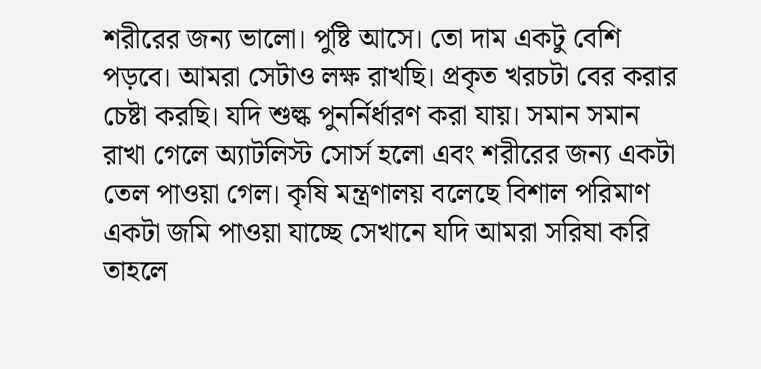শরীরের জন্য ভালো। পুষ্টি আসে। তো দাম একটু বেশি পড়বে। আমরা সেটাও লক্ষ রাখছি। প্রকৃত খরচটা বের করার চেষ্টা করছি। যদি শুল্ক পুনর্নির্ধারণ করা যায়। সমান সমান রাখা গেলে অ্যাটলিস্ট সোর্স হলো এবং শরীরের জন্য একটা তেল পাওয়া গেল। কৃষি মন্ত্রণালয় বলেছে বিশাল পরিমাণ একটা জমি পাওয়া যাচ্ছে সেখানে যদি আমরা সরিষা করি তাহলে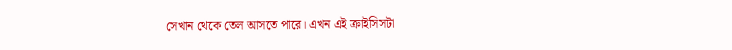সেখান থেকে তেল আসতে পারে। এখন এই ক্রাইসিসটা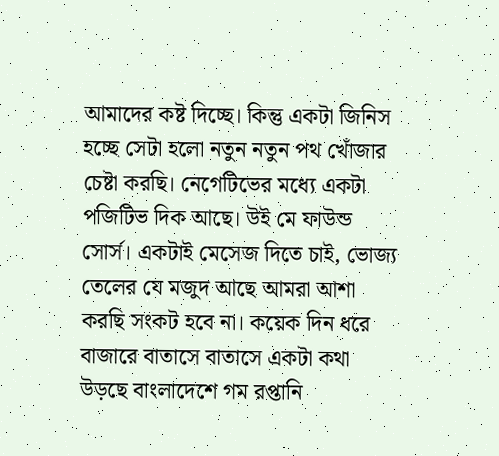আমাদের কষ্ট দিচ্ছে। কিন্তু একটা জিনিস হচ্ছে সেটা হলো নতুন নতুন পথ খোঁজার চেষ্টা করছি। নেগেটিভের মধ্যে একটা পজিটিভ দিক আছে। উই মে ফাউন্ড সোর্স। একটাই মেসেজ দিতে চাই, ভোজ্য তেলের যে মজুদ আছে আমরা আশা করছি সংকট হবে না। কয়েক দিন ধরে বাজারে বাতাসে বাতাসে একটা কথা উড়ছে বাংলাদেশে গম রপ্তানি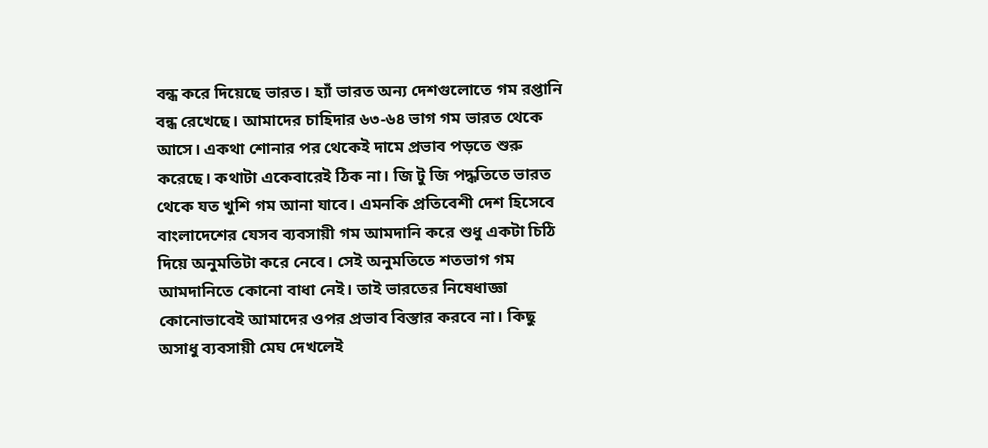বন্ধ করে দিয়েছে ভারত। হ্যাঁ ভারত অন্য দেশগুলোতে গম রপ্তানি বন্ধ রেখেছে। আমাদের চাহিদার ৬৩-৬৪ ভাগ গম ভারত থেকে আসে। একথা শোনার পর থেকেই দামে প্রভাব পড়তে শুরু করেছে। কথাটা একেবারেই ঠিক না। জি টু জি পদ্ধতিতে ভারত থেকে যত খুশি গম আনা যাবে। এমনকি প্রতিবেশী দেশ হিসেবে বাংলাদেশের যেসব ব্যবসায়ী গম আমদানি করে শুধু একটা চিঠি দিয়ে অনুমতিটা করে নেবে। সেই অনুমতিতে শতভাগ গম আমদানিতে কোনো বাধা নেই। তাই ভারতের নিষেধাজ্ঞা কোনোভাবেই আমাদের ওপর প্রভাব বিস্তার করবে না। কিছু অসাধু ব্যবসায়ী মেঘ দেখলেই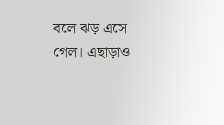বলে ঝড় এসে গেল। এছাড়াও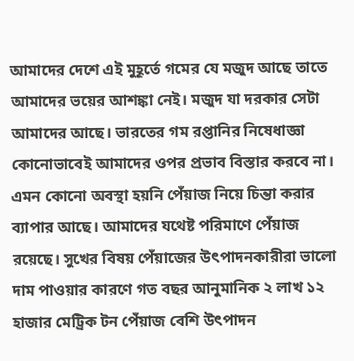আমাদের দেশে এই মুহূর্তে গমের যে মজুদ আছে তাতে আমাদের ভয়ের আশঙ্কা নেই। মজুদ যা দরকার সেটা আমাদের আছে। ভারতের গম রপ্তানির নিষেধাজ্ঞা কোনোভাবেই আমাদের ওপর প্রভাব বিস্তার করবে না। এমন কোনো অবস্থা হয়নি পেঁয়াজ নিয়ে চিন্তা করার ব্যাপার আছে। আমাদের যথেষ্ট পরিমাণে পেঁয়াজ রয়েছে। সুখের বিষয় পেঁয়াজের উৎপাদনকারীরা ভালো দাম পাওয়ার কারণে গত বছর আনুমানিক ২ লাখ ১২ হাজার মেট্রিক টন পেঁয়াজ বেশি উৎপাদন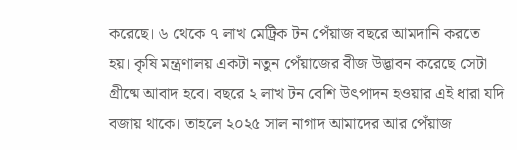করেছে। ৬ থেকে ৭ লাখ মেট্রিক টন পেঁয়াজ বছরে আমদানি করতে হয়। কৃষি মন্ত্রণালয় একটা নতুন পেঁয়াজের বীজ উদ্ভাবন করেছে সেটা গ্রীষ্মে আবাদ হবে। বছরে ২ লাখ টন বেশি উৎপাদন হওয়ার এই ধারা যদি বজায় থাকে। তাহলে ২০২৫ সাল নাগাদ আমাদের আর পেঁয়াজ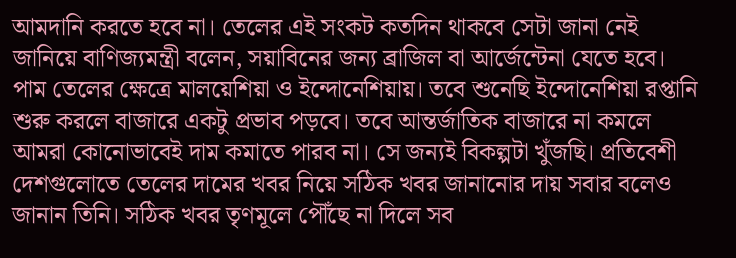আমদানি করতে হবে না। তেলের এই সংকট কতদিন থাকবে সেটা জানা নেই জানিয়ে বাণিজ্যমন্ত্রী বলেন, সয়াবিনের জন্য ব্রাজিল বা আর্জেন্টেনা যেতে হবে। পাম তেলের ক্ষেত্রে মালয়েশিয়া ও ইন্দোনেশিয়ায়। তবে শুনেছি ইন্দোনেশিয়া রপ্তানি শুরু করলে বাজারে একটু প্রভাব পড়বে। তবে আন্তর্জাতিক বাজারে না কমলে আমরা কোনোভাবেই দাম কমাতে পারব না। সে জন্যই বিকল্পটা খুঁজছি। প্রতিবেশী দেশগুলোতে তেলের দামের খবর নিয়ে সঠিক খবর জানানোর দায় সবার বলেও জানান তিনি। সঠিক খবর তৃণমূলে পৌঁছে না দিলে সব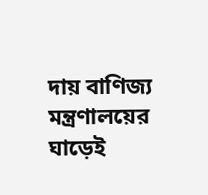দায় বাণিজ্য মন্ত্রণালয়ের ঘাড়েই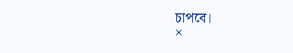চাপবে।
×